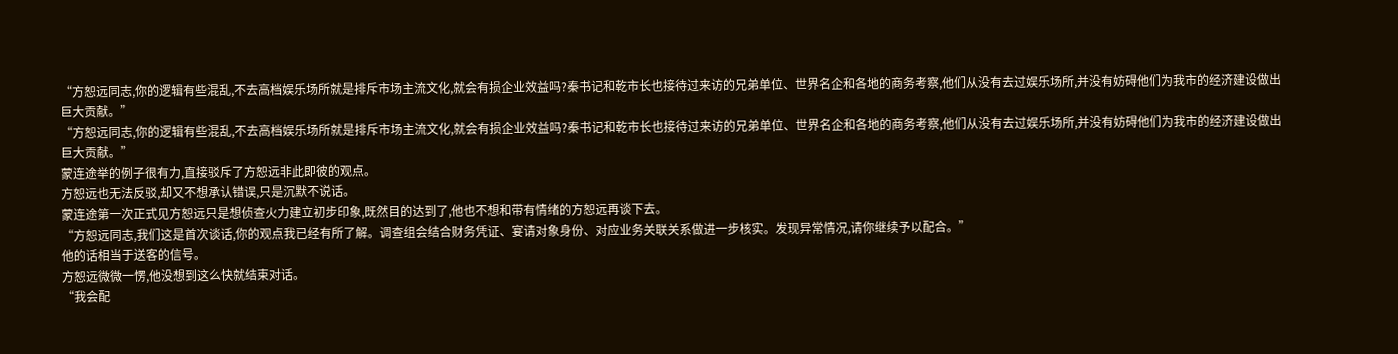“方恕远同志,你的逻辑有些混乱,不去高档娱乐场所就是排斥市场主流文化,就会有损企业效益吗?秦书记和乾市长也接待过来访的兄弟单位、世界名企和各地的商务考察,他们从没有去过娱乐场所,并没有妨碍他们为我市的经济建设做出巨大贡献。”
“方恕远同志,你的逻辑有些混乱,不去高档娱乐场所就是排斥市场主流文化,就会有损企业效益吗?秦书记和乾市长也接待过来访的兄弟单位、世界名企和各地的商务考察,他们从没有去过娱乐场所,并没有妨碍他们为我市的经济建设做出巨大贡献。”
蒙连途举的例子很有力,直接驳斥了方恕远非此即彼的观点。
方恕远也无法反驳,却又不想承认错误,只是沉默不说话。
蒙连途第一次正式见方恕远只是想侦查火力建立初步印象,既然目的达到了,他也不想和带有情绪的方恕远再谈下去。
“方恕远同志,我们这是首次谈话,你的观点我已经有所了解。调查组会结合财务凭证、宴请对象身份、对应业务关联关系做进一步核实。发现异常情况,请你继续予以配合。”
他的话相当于送客的信号。
方恕远微微一愣,他没想到这么快就结束对话。
“我会配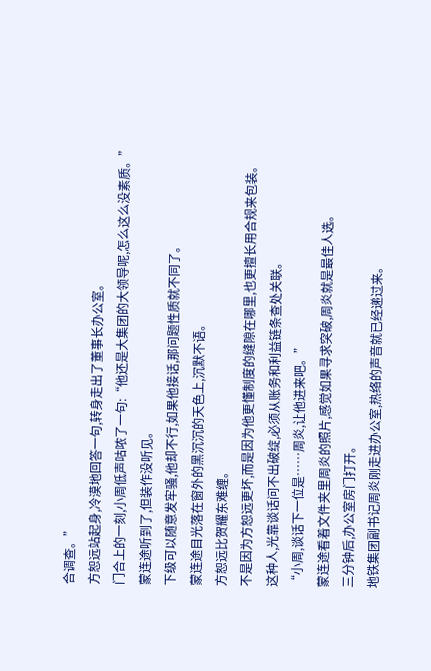合调查。”
方恕远站起身,冷漠地回答一句,转身走出了董事长办公室。
门合上的一刻,小周低声咕哝了一句:“他还是大集团的大领导呢,怎么这么没素质。”
蒙连途听到了,但装作没听见。
下级可以随意发牢骚,他却不行,如果他接话,那问题性质就不同了。
蒙连途目光落在窗外的黑沉沉的天色上,沉默不语。
方恕远比贺耀东难缠。
不是因为方恕远更坏,而是因为他更懂制度的缝隙在哪里,也更擅长用合规来包装。
这种人,光靠谈话问不出破绽,必须从账务和利益链条查处关联。
“小周,谈话下一位是……周炎,让他进来吧。”
蒙连途看着文件夹里周炎的照片,感觉如果寻求突破,周炎就是最佳人选。
三分钟后,办公室房门打开。
地铁集团副书记周炎刚走进办公室,热络的声音就已经递过来。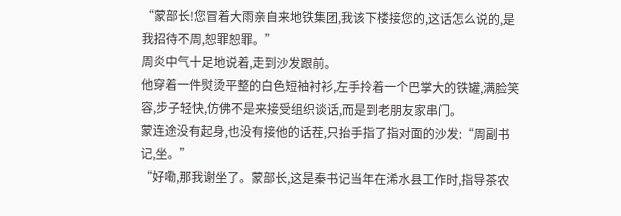“蒙部长!您冒着大雨亲自来地铁集团,我该下楼接您的,这话怎么说的,是我招待不周,恕罪恕罪。”
周炎中气十足地说着,走到沙发跟前。
他穿着一件熨烫平整的白色短袖衬衫,左手拎着一个巴掌大的铁罐,满脸笑容,步子轻快,仿佛不是来接受组织谈话,而是到老朋友家串门。
蒙连途没有起身,也没有接他的话茬,只抬手指了指对面的沙发:“周副书记,坐。”
“好嘞,那我谢坐了。蒙部长,这是秦书记当年在浠水县工作时,指导茶农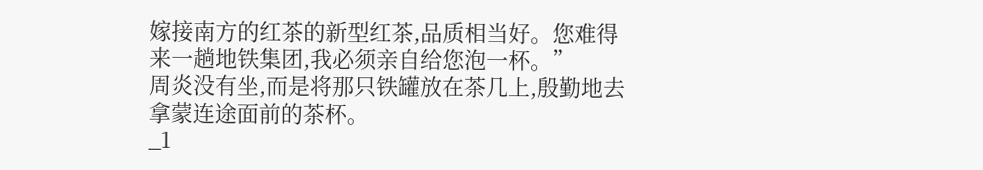嫁接南方的红茶的新型红茶,品质相当好。您难得来一趟地铁集团,我必须亲自给您泡一杯。”
周炎没有坐,而是将那只铁罐放在茶几上,殷勤地去拿蒙连途面前的茶杯。
_1